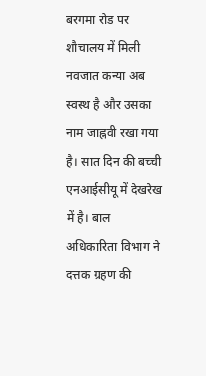बरगमा रोड पर शौचालय में मिली नवजात कन्या अब स्वस्थ है और उसका नाम जाह्नवी रखा गया है। सात दिन की बच्ची एनआईसीयू में देखरेख में है। बाल अधिकारिता विभाग ने दत्तक ग्रहण की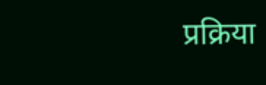प्रक्रिया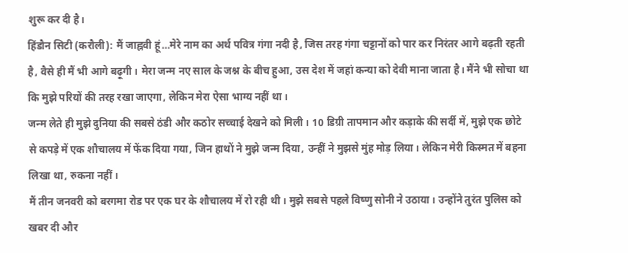शुरू कर दी है।
हिंडौन सिटी (करौली): मैं जाह्नवी हूं…मेरे नाम का अर्थ पवित्र गंगा नदी है, जिस तरह गंगा चट्टानों को पार कर निरंतर आगे बढ़ती रहती है, वैसे ही मैं भी आगे बढ़ूगी। मेरा जन्म नए साल के जश्न के बीच हुआ, उस देश में जहां कन्या को देवी माना जाता है। मैंने भी सोचा था कि मुझे परियों की तरह रखा जाएगा, लेकिन मेरा ऐसा भाग्य नहीं था।
जन्म लेते ही मुझे दुनिया की सबसे ठंडी और कठोर सच्चाई देखने को मिली। 10 डिग्री तापमान और कड़ाके की सर्दी में, मुझे एक छोटे से कपड़े में एक शौचालय में फेंक दिया गया, जिन हाथों ने मुझे जन्म दिया, उन्हीं ने मुझसे मुंह मोड़ लिया। लेकिन मेरी किस्मत में बहना लिखा था, रुकना नहीं।
मैं तीन जनवरी को बरगमा रोड पर एक घर के शौचालय में रो रही थी। मुझे सबसे पहले विष्णु सोनी ने उठाया। उन्होंने तुरंत पुलिस को खबर दी और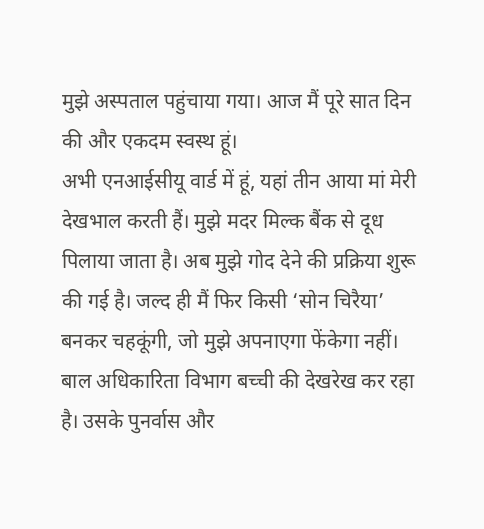मुझे अस्पताल पहुंचाया गया। आज मैं पूरे सात दिन की और एकदम स्वस्थ हूं।
अभी एनआईसीयू वार्ड में हूं, यहां तीन आया मां मेरी देखभाल करती हैं। मुझे मदर मिल्क बैंक से दूध पिलाया जाता है। अब मुझे गोद देने की प्रक्रिया शुरू की गई है। जल्द ही मैं फिर किसी ‘सोन चिरैया’ बनकर चहकूंगी, जो मुझे अपनाएगा फेंकेगा नहीं।
बाल अधिकारिता विभाग बच्ची की देखरेख कर रहा है। उसके पुनर्वास और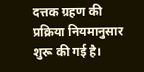दत्तक ग्रहण की प्रक्रिया नियमानुसार शुरू की गई है।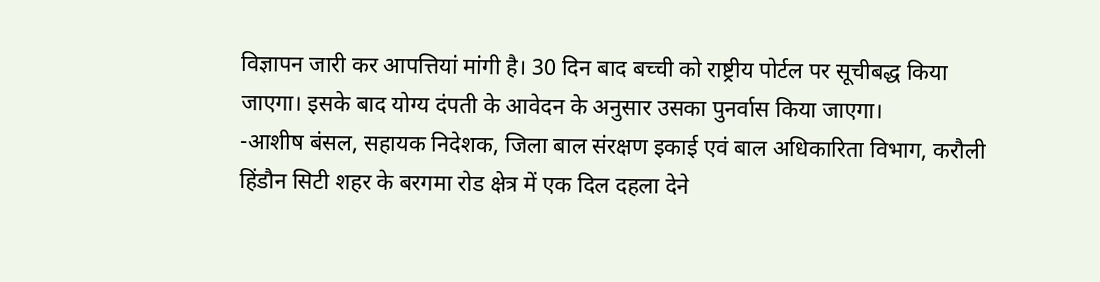विज्ञापन जारी कर आपत्तियां मांगी है। 30 दिन बाद बच्ची को राष्ट्रीय पोर्टल पर सूचीबद्ध किया जाएगा। इसके बाद योग्य दंपती के आवेदन के अनुसार उसका पुनर्वास किया जाएगा।
-आशीष बंसल, सहायक निदेशक, जिला बाल संरक्षण इकाई एवं बाल अधिकारिता विभाग, करौली
हिंडौन सिटी शहर के बरगमा रोड क्षेत्र में एक दिल दहला देने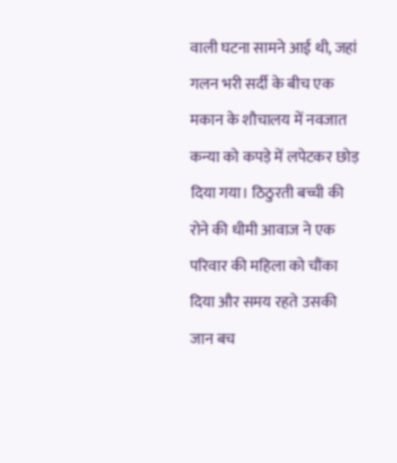वाली घटना सामने आई थी, जहां गलन भरी सर्दी के बीच एक मकान के शौचालय में नवजात कन्या को कपड़े में लपेटकर छोड़ दिया गया। ठिठुरती बच्ची की रोने की धीमी आवाज ने एक परिवार की महिला को चौंका दिया और समय रहते उसकी जान बच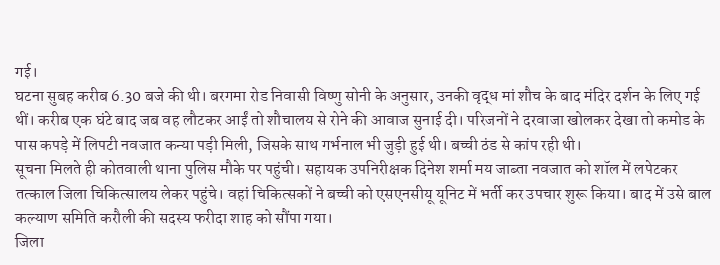गई।
घटना सुबह करीब 6.30 बजे की थी। बरगमा रोड निवासी विष्णु सोनी के अनुसार, उनकी वृद्ध मां शौच के बाद मंदिर दर्शन के लिए गई थीं। करीब एक घंटे बाद जब वह लौटकर आईं तो शौचालय से रोने की आवाज सुनाई दी। परिजनों ने दरवाजा खोलकर देखा तो कमोड के पास कपड़े में लिपटी नवजात कन्या पड़ी मिली, जिसके साथ गर्भनाल भी जुड़ी हुई थी। बच्ची ठंड से कांप रही थी।
सूचना मिलते ही कोतवाली थाना पुलिस मौके पर पहुंची। सहायक उपनिरीक्षक दिनेश शर्मा मय जाब्ता नवजात को शॉल में लपेटकर तत्काल जिला चिकित्सालय लेकर पहुंचे। वहां चिकित्सकों ने बच्ची को एसएनसीयू यूनिट में भर्ती कर उपचार शुरू किया। बाद में उसे बाल कल्याण समिति करौली की सदस्य फरीदा शाह को सौंपा गया।
जिला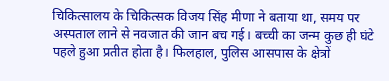चिकित्सालय के चिकित्सक विजय सिंह मीणा ने बताया था, समय पर अस्पताल लाने से नवजात की जान बच गई। बच्ची का जन्म कुछ ही घंटे पहले हुआ प्रतीत होता है। फिलहाल, पुलिस आसपास के क्षेत्रों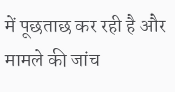में पूछताछ कर रही है और मामले की जांच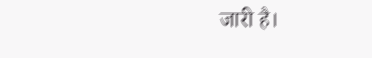जारी है।